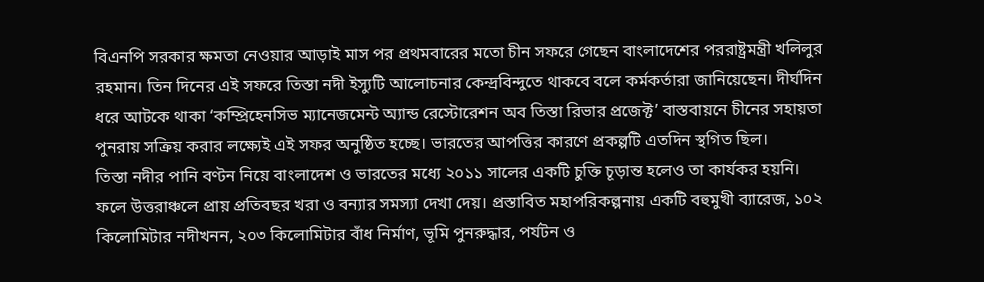বিএনপি সরকার ক্ষমতা নেওয়ার আড়াই মাস পর প্রথমবারের মতো চীন সফরে গেছেন বাংলাদেশের পররাষ্ট্রমন্ত্রী খলিলুর রহমান। তিন দিনের এই সফরে তিস্তা নদী ইস্যুটি আলোচনার কেন্দ্রবিন্দুতে থাকবে বলে কর্মকর্তারা জানিয়েছেন। দীর্ঘদিন ধরে আটকে থাকা ‘কম্প্রিহেনসিভ ম্যানেজমেন্ট অ্যান্ড রেস্টোরেশন অব তিস্তা রিভার প্রজেক্ট’ বাস্তবায়নে চীনের সহায়তা পুনরায় সক্রিয় করার লক্ষ্যেই এই সফর অনুষ্ঠিত হচ্ছে। ভারতের আপত্তির কারণে প্রকল্পটি এতদিন স্থগিত ছিল।
তিস্তা নদীর পানি বণ্টন নিয়ে বাংলাদেশ ও ভারতের মধ্যে ২০১১ সালের একটি চুক্তি চূড়ান্ত হলেও তা কার্যকর হয়নি। ফলে উত্তরাঞ্চলে প্রায় প্রতিবছর খরা ও বন্যার সমস্যা দেখা দেয়। প্রস্তাবিত মহাপরিকল্পনায় একটি বহুমুখী ব্যারেজ, ১০২ কিলোমিটার নদীখনন, ২০৩ কিলোমিটার বাঁধ নির্মাণ, ভূমি পুনরুদ্ধার, পর্যটন ও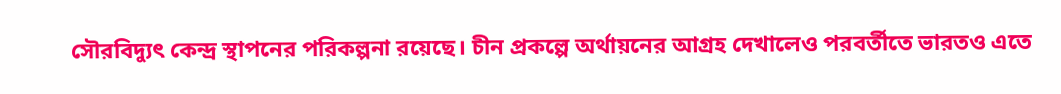সৌরবিদ্যুৎ কেন্দ্র স্থাপনের পরিকল্পনা রয়েছে। চীন প্রকল্পে অর্থায়নের আগ্রহ দেখালেও পরবর্তীতে ভারতও এতে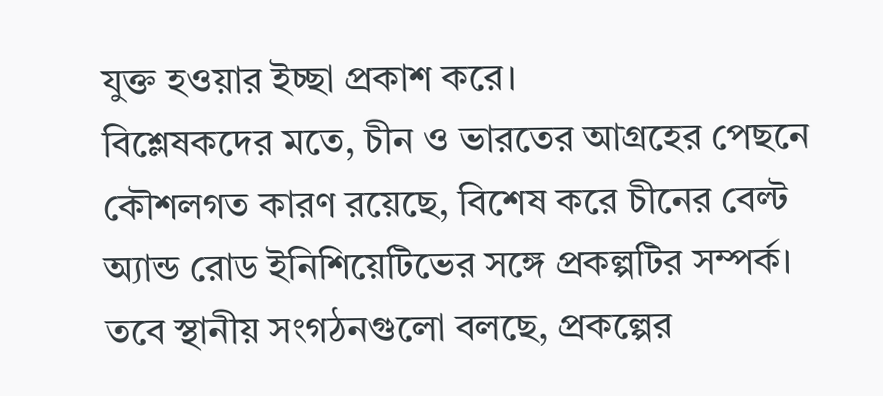যুক্ত হওয়ার ইচ্ছা প্রকাশ করে।
বিশ্লেষকদের মতে, চীন ও ভারতের আগ্রহের পেছনে কৌশলগত কারণ রয়েছে, বিশেষ করে চীনের বেল্ট অ্যান্ড রোড ইনিশিয়েটিভের সঙ্গে প্রকল্পটির সম্পর্ক। তবে স্থানীয় সংগঠনগুলো বলছে, প্রকল্পের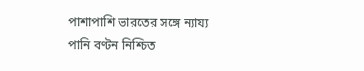পাশাপাশি ভারতের সঙ্গে ন্যায্য পানি বণ্টন নিশ্চিত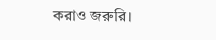করাও জরুরি।